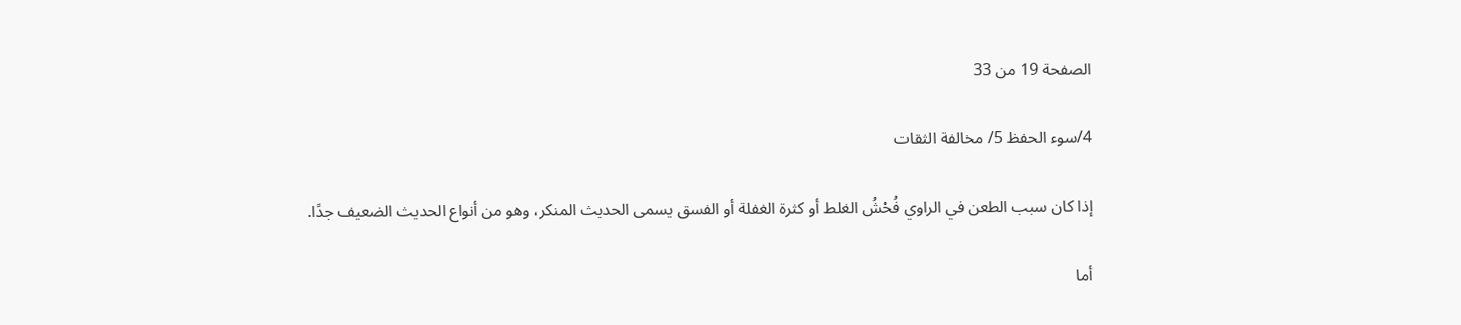الصفحة 19 من 33

4/سوء الحفظ 5/ مخالفة الثقات

إذا كان سبب الطعن في الراوي فُحْشُ الغلط أو كثرة الغفلة أو الفسق يسمى الحديث المنكر، وهو من أنواع الحديث الضعيف جدًا.

أما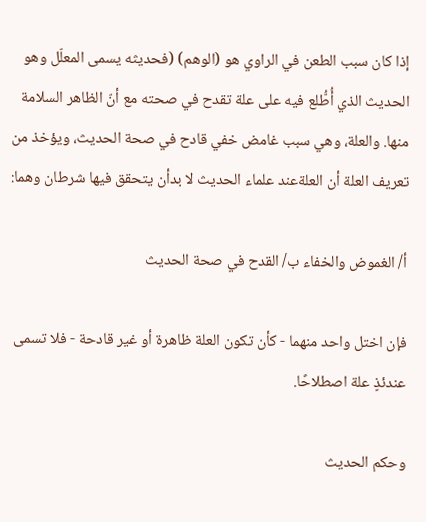إذا كان سبب الطعن في الراوي هو (الوهم) (فحديثه يسمى المعلّل وهو الحديث الذي أُطُّلع فيه على علة تقدح في صحته مع أنّ الظاهر السلامة منها. والعلة، وهي سبب غامض خفي قادح في صحة الحديث، ويؤخذ من تعريف العلة أن العلةعند علماء الحديث لا بدأن يتحقق فيها شرطان وهما:

أ/ الغموض والخفاء ب/ القدح في صحة الحديث

فإن اختل واحد منهما - كأن تكون العلة ظاهرة أو غير قادحة - فلا تسمى عندئذٍ علة اصطلاحًا.

وحكم الحديث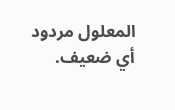المعلول مردود أي ضعيف.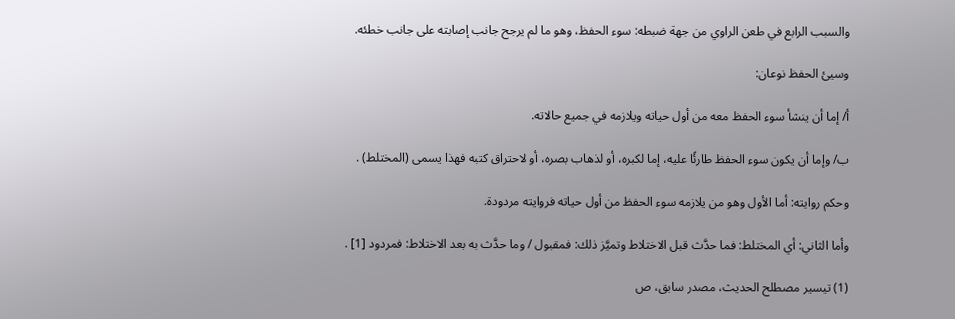والسبب الرابع في طعن الراوي من جهة ضبطه: سوء الحفظ، وهو ما لم يرجح جانب إصابته على جانب خطئه.

وسيئ الحفظ نوعان:

أ/ إما أن ينشأ سوء الحفظ معه من أول حياته ويلازمه في جميع حالاته.

ب/ وإما أن يكون سوء الحفظ طارئًا عليه، إما لكبره، أو لذهاب بصره، أو لاحتراق كتبه فهذا يسمى (المختلط) .

وحكم روايته: أما الأول وهو من يلازمه سوء الحفظ من أول حياته فروايته مردودة.

وأما الثاني: أي المختلط: فما حدَّث قبل الاختلاط وتميَّز ذلك: فمقبول / وما حدَّث به بعد الاختلاط: فمردود [1] .

(1) تيسير مصطلح الحديث، مصدر سابق، ص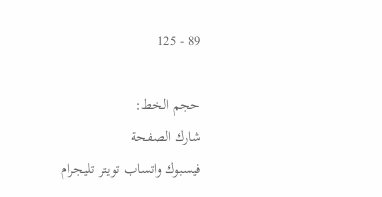89 - 125

حجم الخط:
شارك الصفحة
فيسبوك واتساب تويتر تليجرام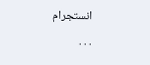انستجرام
. . .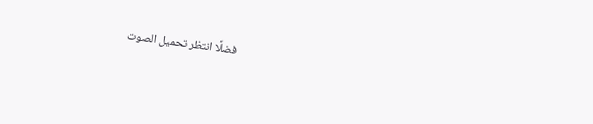فضلًا انتظر تحميل الصوت